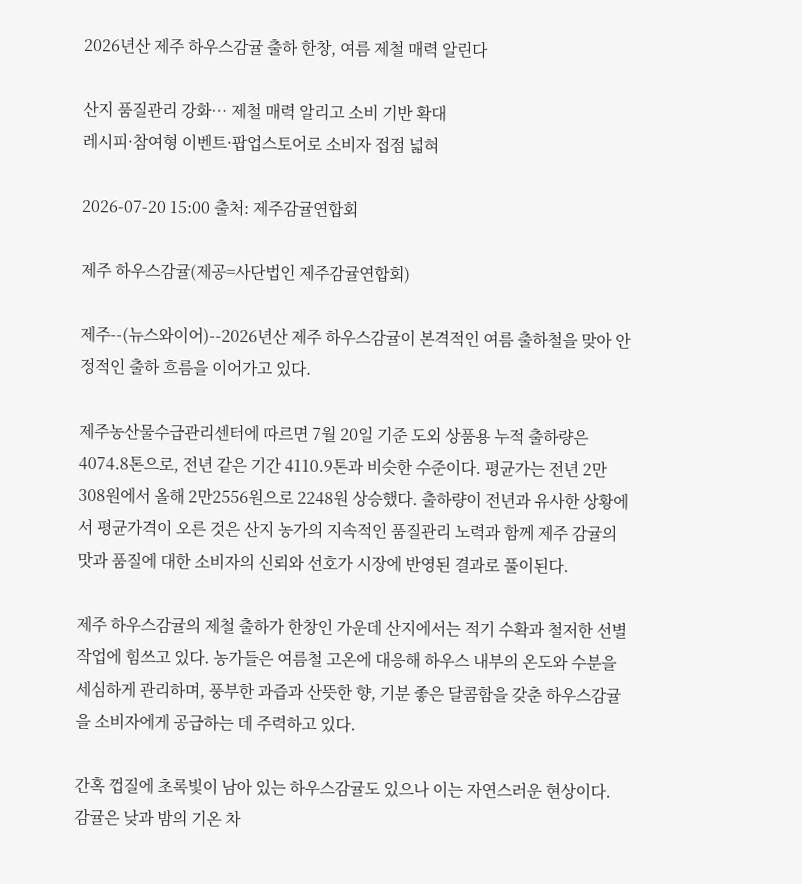2026년산 제주 하우스감귤 출하 한창, 여름 제철 매력 알린다

산지 품질관리 강화… 제철 매력 알리고 소비 기반 확대
레시피·참여형 이벤트·팝업스토어로 소비자 접점 넓혀

2026-07-20 15:00 출처: 제주감귤연합회

제주 하우스감귤(제공=사단법인 제주감귤연합회)

제주--(뉴스와이어)--2026년산 제주 하우스감귤이 본격적인 여름 출하철을 맞아 안정적인 출하 흐름을 이어가고 있다.

제주농산물수급관리센터에 따르면 7월 20일 기준 도외 상품용 누적 출하량은 4074.8톤으로, 전년 같은 기간 4110.9톤과 비슷한 수준이다. 평균가는 전년 2만308원에서 올해 2만2556원으로 2248원 상승했다. 출하량이 전년과 유사한 상황에서 평균가격이 오른 것은 산지 농가의 지속적인 품질관리 노력과 함께 제주 감귤의 맛과 품질에 대한 소비자의 신뢰와 선호가 시장에 반영된 결과로 풀이된다.

제주 하우스감귤의 제철 출하가 한창인 가운데 산지에서는 적기 수확과 철저한 선별 작업에 힘쓰고 있다. 농가들은 여름철 고온에 대응해 하우스 내부의 온도와 수분을 세심하게 관리하며, 풍부한 과즙과 산뜻한 향, 기분 좋은 달콤함을 갖춘 하우스감귤을 소비자에게 공급하는 데 주력하고 있다.

간혹 껍질에 초록빛이 남아 있는 하우스감귤도 있으나 이는 자연스러운 현상이다. 감귤은 낮과 밤의 기온 차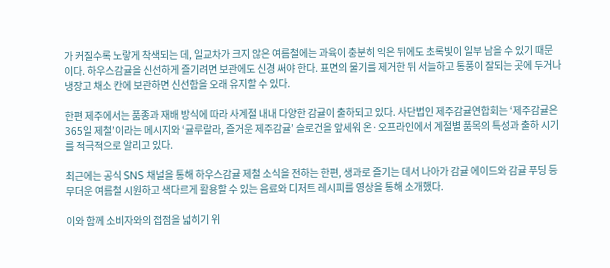가 커질수록 노랗게 착색되는 데, 일교차가 크지 않은 여름철에는 과육이 충분히 익은 뒤에도 초록빛이 일부 남을 수 있기 때문이다. 하우스감귤을 신선하게 즐기려면 보관에도 신경 써야 한다. 표면의 물기를 제거한 뒤 서늘하고 통풍이 잘되는 곳에 두거나 냉장고 채소 칸에 보관하면 신선함을 오래 유지할 수 있다.

한편 제주에서는 품종과 재배 방식에 따라 사계절 내내 다양한 감귤이 출하되고 있다. 사단법인 제주감귤연합회는 ‘제주감귤은 365일 제철’이라는 메시지와 ‘귤루랄라, 즐거운 제주감귤’ 슬로건을 앞세워 온·오프라인에서 계절별 품목의 특성과 출하 시기를 적극적으로 알리고 있다.

최근에는 공식 SNS 채널을 통해 하우스감귤 제철 소식을 전하는 한편, 생과로 즐기는 데서 나아가 감귤 에이드와 감귤 푸딩 등 무더운 여름철 시원하고 색다르게 활용할 수 있는 음료와 디저트 레시피를 영상을 통해 소개했다.

이와 함께 소비자와의 접점을 넓히기 위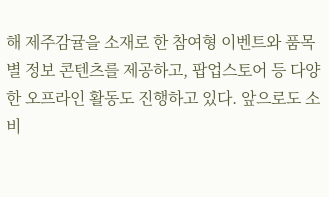해 제주감귤을 소재로 한 참여형 이벤트와 품목별 정보 콘텐츠를 제공하고, 팝업스토어 등 다양한 오프라인 활동도 진행하고 있다. 앞으로도 소비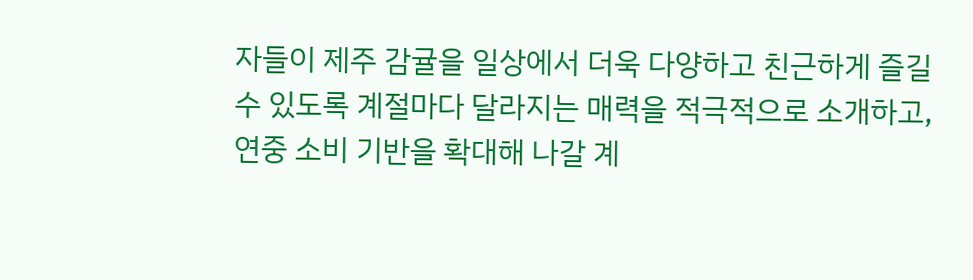자들이 제주 감귤을 일상에서 더욱 다양하고 친근하게 즐길 수 있도록 계절마다 달라지는 매력을 적극적으로 소개하고, 연중 소비 기반을 확대해 나갈 계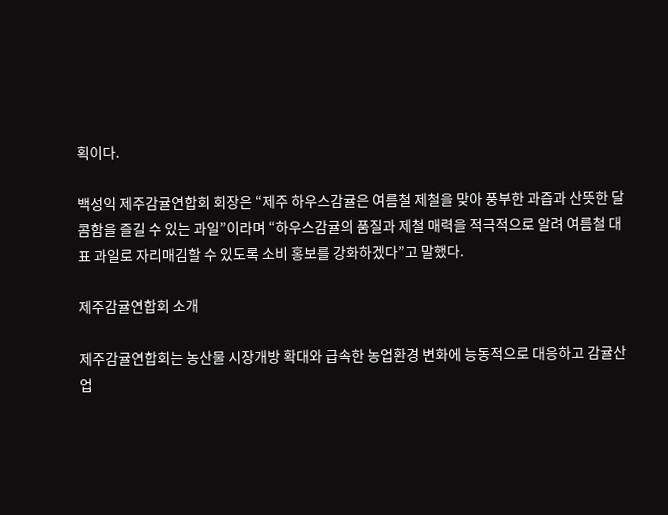획이다.

백성익 제주감귤연합회 회장은 “제주 하우스감귤은 여름철 제철을 맞아 풍부한 과즙과 산뜻한 달콤함을 즐길 수 있는 과일”이라며 “하우스감귤의 품질과 제철 매력을 적극적으로 알려 여름철 대표 과일로 자리매김할 수 있도록 소비 홍보를 강화하겠다”고 말했다.

제주감귤연합회 소개

제주감귤연합회는 농산물 시장개방 확대와 급속한 농업환경 변화에 능동적으로 대응하고 감귤산업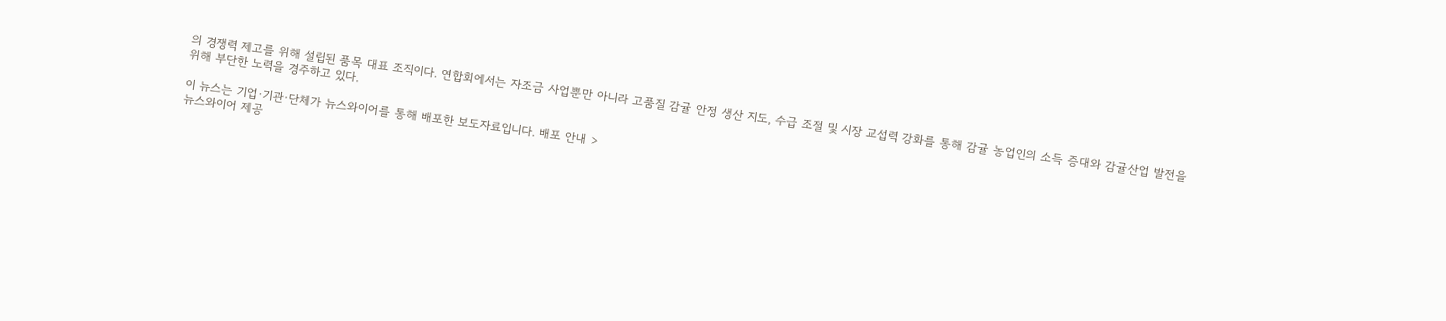의 경쟁력 제고를 위해 설립된 품목 대표 조직이다. 연합회에서는 자조금 사업뿐만 아니라 고품질 감귤 안정 생산 지도, 수급 조절 및 시장 교섭력 강화를 통해 감귤 농업인의 소득 증대와 감귤산업 발전을 위해 부단한 노력을 경주하고 있다.

이 뉴스는 기업·기관·단체가 뉴스와이어를 통해 배포한 보도자료입니다. 배포 안내 >
뉴스와이어 제공